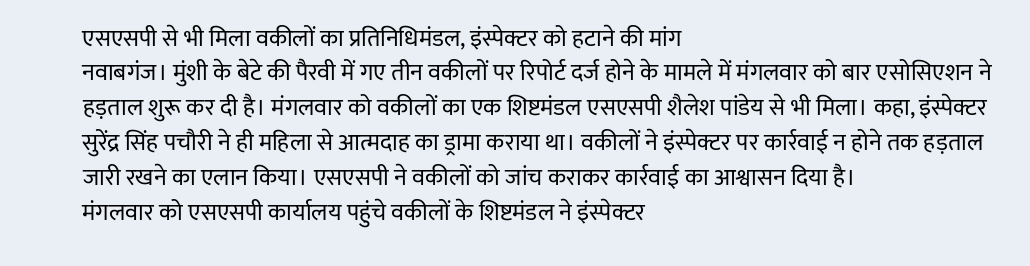एसएसपी से भी मिला वकीलों का प्रतिनिधिमंडल, इंस्पेक्टर को हटाने की मांग
नवाबगंज। मुंशी के बेटे की पैरवी में गए तीन वकीलों पर रिपोर्ट दर्ज होने के मामले में मंगलवार को बार एसोसिएशन ने हड़ताल शुरू कर दी है। मंगलवार को वकीलों का एक शिष्टमंडल एसएसपी शैलेश पांडेय से भी मिला। कहा, इंस्पेक्टर सुरेंद्र सिंह पचौरी ने ही महिला से आत्मदाह का ड्रामा कराया था। वकीलों ने इंस्पेक्टर पर कार्रवाई न होने तक हड़ताल जारी रखने का एलान किया। एसएसपी ने वकीलों को जांच कराकर कार्रवाई का आश्वासन दिया है।
मंगलवार को एसएसपी कार्यालय पहुंचे वकीलों के शिष्टमंडल ने इंस्पेक्टर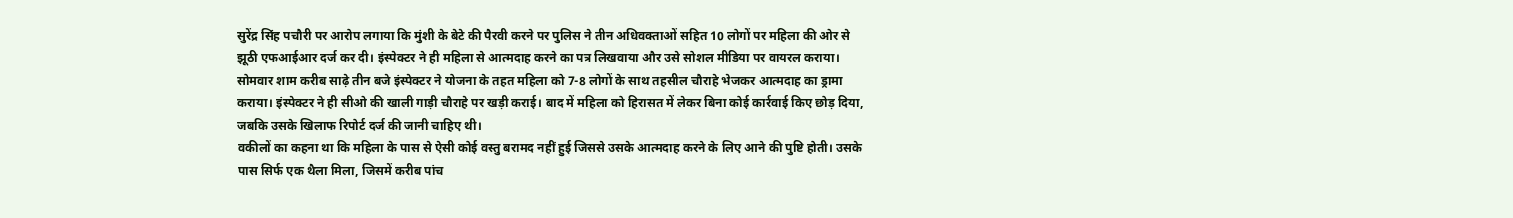सुरेंद्र सिंह पचौरी पर आरोप लगाया कि मुंशी के बेटे की पैरवी करने पर पुलिस ने तीन अधिवक्ताओं सहित 10 लोगों पर महिला की ओर से झूठी एफआईआर दर्ज कर दी। इंस्पेक्टर ने ही महिला से आत्मदाह करने का पत्र लिखवाया और उसे सोशल मीडिया पर वायरल कराया। सोमवार शाम करीब साढ़े तीन बजे इंस्पेक्टर ने योजना के तहत महिला को 7-8 लोगों के साथ तहसील चौराहे भेजकर आत्मदाह का ड्रामा कराया। इंस्पेक्टर ने ही सीओ की खाली गाड़ी चौराहे पर खड़ी कराई। बाद में महिला को हिरासत में लेकर बिना कोई कार्रवाई किए छोड़ दिया, जबकि उसके खिलाफ रिपोर्ट दर्ज की जानी चाहिए थी।
वकीलों का कहना था कि महिला के पास से ऐसी कोई वस्तु बरामद नहीं हुई जिससे उसके आत्मदाह करने के लिए आने की पुष्टि होती। उसके पास सिर्फ एक थैला मिला, जिसमें करीब पांच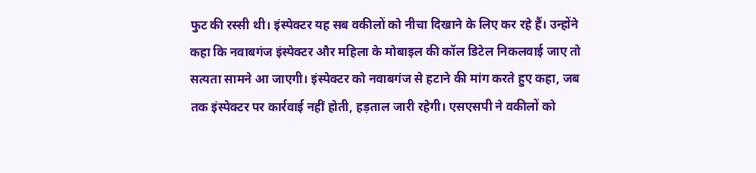फुट की रस्सी थी। इंस्पेक्टर यह सब वकीलों को नीचा दिखाने के लिए कर रहे हैं। उन्होंने कहा कि नवाबगंज इंस्पेक्टर और महिला के मोबाइल की कॉल डिटेल निकलवाई जाए तो सत्यता सामने आ जाएगी। इंस्पेक्टर को नवाबगंज से हटाने की मांग करते हुए कहा, जब तक इंस्पेक्टर पर कार्रवाई नहीं होती, हड़ताल जारी रहेगी। एसएसपी ने वकीलों को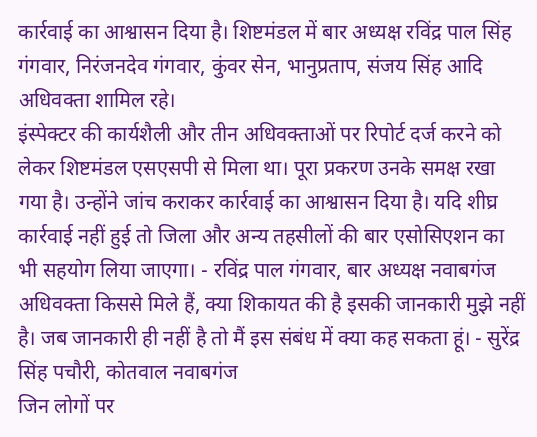कार्रवाई का आश्वासन दिया है। शिष्टमंडल में बार अध्यक्ष रविंद्र पाल सिंह गंगवार, निरंजनदेव गंगवार, कुंवर सेन, भानुप्रताप, संजय सिंह आदि अधिवक्ता शामिल रहे।
इंस्पेक्टर की कार्यशैली और तीन अधिवक्ताओं पर रिपोर्ट दर्ज करने को लेकर शिष्टमंडल एसएसपी से मिला था। पूरा प्रकरण उनके समक्ष रखा गया है। उन्होंने जांच कराकर कार्रवाई का आश्वासन दिया है। यदि शीघ्र कार्रवाई नहीं हुई तो जिला और अन्य तहसीलों की बार एसोसिएशन का भी सहयोग लिया जाएगा। - रविंद्र पाल गंगवार, बार अध्यक्ष नवाबगंज
अधिवक्ता किससे मिले हैं, क्या शिकायत की है इसकी जानकारी मुझे नहीं है। जब जानकारी ही नहीं है तो मैं इस संबंध में क्या कह सकता हूं। - सुरेंद्र सिंह पचौरी, कोतवाल नवाबगंज
जिन लोगों पर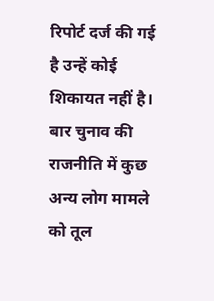रिपोर्ट दर्ज की गई है उन्हें कोई शिकायत नहीं है। बार चुनाव की राजनीति में कुछ अन्य लोग मामले को तूल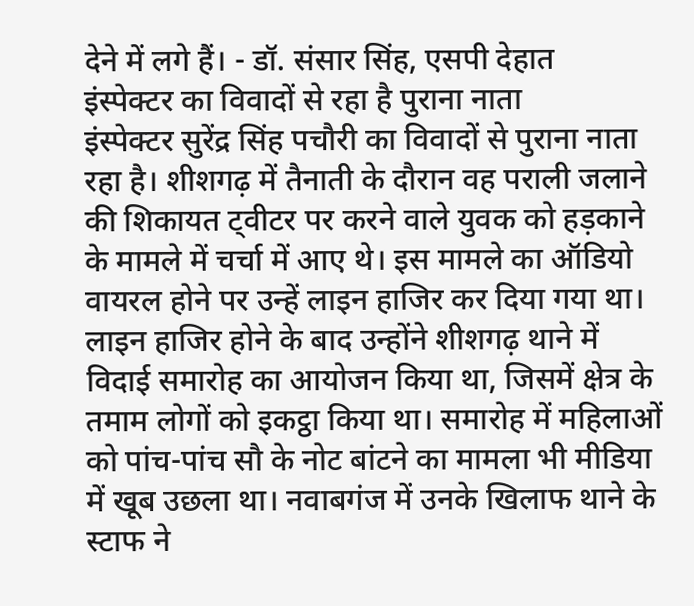देने में लगे हैं। - डॉ. संसार सिंह, एसपी देहात
इंस्पेक्टर का विवादों से रहा है पुराना नाता
इंस्पेक्टर सुरेंद्र सिंह पचौरी का विवादों से पुराना नाता रहा है। शीशगढ़ में तैनाती के दौरान वह पराली जलाने की शिकायत ट्वीटर पर करने वाले युवक को हड़काने के मामले में चर्चा में आए थे। इस मामले का ऑडियो वायरल होने पर उन्हें लाइन हाजिर कर दिया गया था। लाइन हाजिर होने के बाद उन्होंने शीशगढ़ थाने में विदाई समारोह का आयोजन किया था, जिसमें क्षेत्र के तमाम लोगों को इकट्ठा किया था। समारोह में महिलाओं को पांच-पांच सौ के नोट बांटने का मामला भी मीडिया में खूब उछला था। नवाबगंज में उनके खिलाफ थाने के स्टाफ ने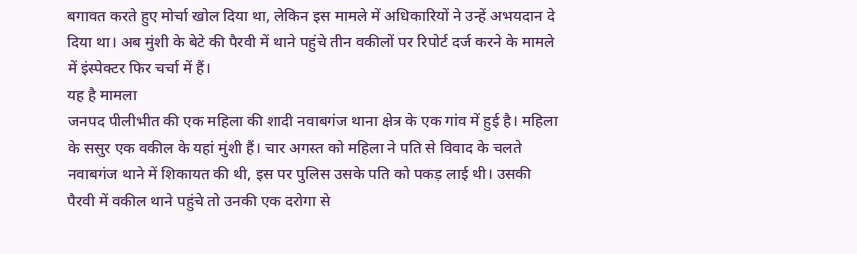बगावत करते हुए मोर्चा खोल दिया था, लेकिन इस मामले में अधिकारियों ने उन्हें अभयदान दे दिया था। अब मुंशी के बेटे की पैरवी में थाने पहुंचे तीन वकीलों पर रिपोर्ट दर्ज करने के मामले में इंस्पेक्टर फिर चर्चा में हैं।
यह है मामला
जनपद पीलीभीत की एक महिला की शादी नवाबगंज थाना क्षेत्र के एक गांव में हुई है। महिला के ससुर एक वकील के यहां मुंशी हैं। चार अगस्त को महिला ने पति से विवाद के चलते नवाबगंज थाने में शिकायत की थी, इस पर पुलिस उसके पति को पकड़ लाई थी। उसकी पैरवी में वकील थाने पहुंचे तो उनकी एक दरोगा से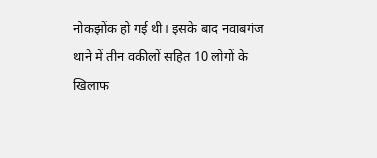नोकझोंक हो गई थी। इसके बाद नवाबगंज थाने में तीन वकीलों सहित 10 लोगों के खिलाफ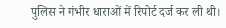पुलिस ने गंभीर धाराओं में रिपोर्ट दर्ज कर ली थी।